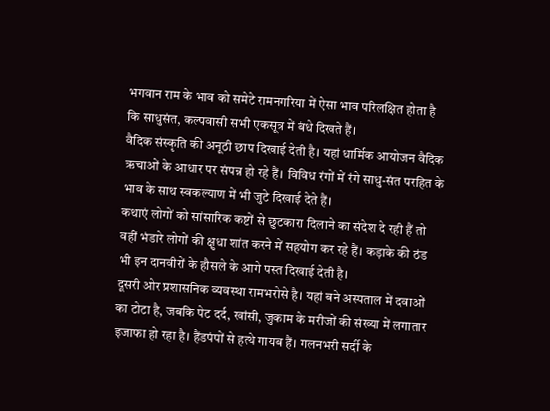भगवान राम के भाव को समेटे रामनगरिया में ऐसा भाव परिलक्षित होता है कि साधुसंत, कल्पवासी सभी एकसूत्र में बंधे दिखते हैं।
वैदिक संस्कृति की अनूठी छाप दिखाई देती है। यहां धार्मिक आयोजन वैदिक ऋचाओं के आधार पर संपन्न हो रहे हैं। विविध रंगों में रंगे साधु-संत परहित के भाव के साथ स्वकल्याण में भी जुटे दिखाई देते हैं।
कथाएं लोगों को सांसारिक कष्टों से छुटकारा दिलाने का संदेश दे रही हैं तो वहीं भंडारे लोगों की क्षुधा शांत करने में सहयोग कर रहे हैं। कड़ाके की ठंड भी इन दानवीरों के हौसले के आगे पस्त दिखाई देती है।
दूसरी ओर प्रशासनिक व्यवस्था रामभरोसे है। यहां बने अस्पताल में दवाओं का टोटा है, जबकि पेट दर्द, खांसी, जुकाम के मरीजों की संख्या में लगातार इजाफा हो रहा है। हैंडपंपों से हत्थे गायब हैं। गलनभरी सर्दी के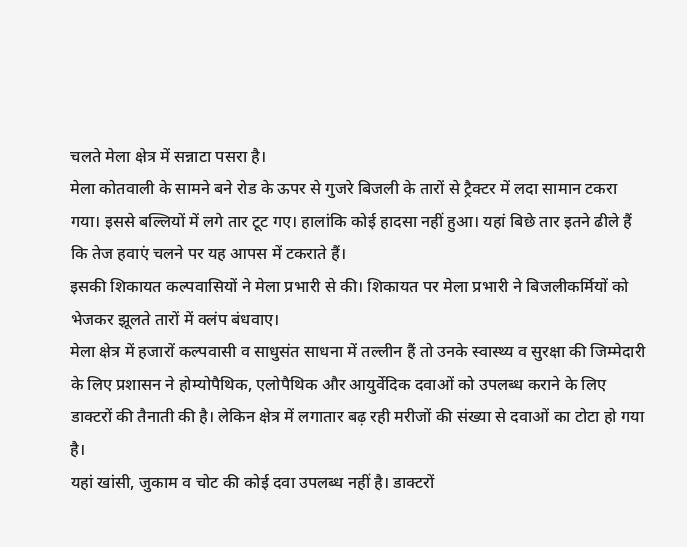चलते मेला क्षेत्र में सन्नाटा पसरा है।
मेला कोतवाली के सामने बने रोड के ऊपर से गुजरे बिजली के तारों से ट्रैक्टर में लदा सामान टकरा गया। इससे बल्लियों में लगे तार टूट गए। हालांकि कोई हादसा नहीं हुआ। यहां बिछे तार इतने ढीले हैं कि तेज हवाएं चलने पर यह आपस में टकराते हैं।
इसकी शिकायत कल्पवासियों ने मेला प्रभारी से की। शिकायत पर मेला प्रभारी ने बिजलीकर्मियों को भेजकर झूलते तारों में क्लंप बंधवाए।
मेला क्षेत्र में हजारों कल्पवासी व साधुसंत साधना में तल्लीन हैं तो उनके स्वास्थ्य व सुरक्षा की जिम्मेदारी के लिए प्रशासन ने होम्योपैथिक, एलोपैथिक और आयुर्वेदिक दवाओं को उपलब्ध कराने के लिए डाक्टरों की तैनाती की है। लेकिन क्षेत्र में लगातार बढ़ रही मरीजों की संख्या से दवाओं का टोटा हो गया है।
यहां खांसी, जुकाम व चोट की कोई दवा उपलब्ध नहीं है। डाक्टरों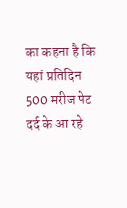का कहना है कि यहां प्रतिदिन 500 मरीज पेट दर्द के आ रहे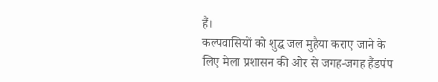हैं।
कल्पवासियों को शुद्घ जल मुहैया कराए जाने के लिए मेला प्रशासन की ओर से जगह-जगह हैंडपंप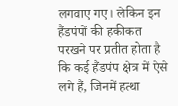लगवाए गए। लेकिन इन हैंडपंपों की हकीकत परखने पर प्रतीत होता है कि कई हैंडपंप क्षेत्र में ऐसे लगे हैं, जिनमें हत्था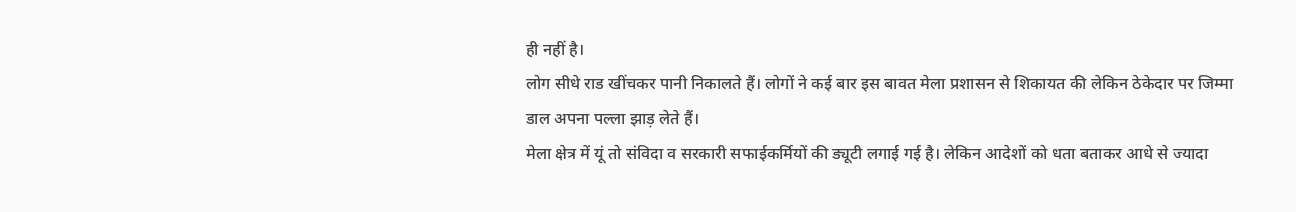ही नहीं है।
लोग सीधे राड खींचकर पानी निकालते हैं। लोगों ने कई बार इस बावत मेला प्रशासन से शिकायत की लेकिन ठेकेदार पर जिम्मा डाल अपना पल्ला झाड़ लेते हैं।
मेला क्षेत्र में यूं तो संविदा व सरकारी सफाईकर्मियों की ड्यूटी लगाई गई है। लेकिन आदेशों को धता बताकर आधे से ज्यादा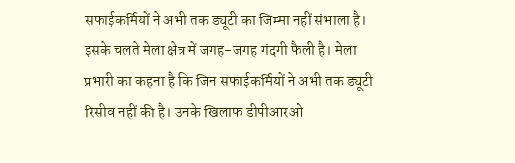सफाईकर्मियों ने अभी तक ड्यूटी का जिम्मा नहीं संभाला है।
इसके चलते मेला क्षेत्र में जगह-जगह गंदगी फैली है। मेला प्रभारी का कहना है कि जिन सफाईकर्मियों ने अभी तक ड्यूटी रिसीव नहीं की है। उनके खिलाफ डीपीआरओ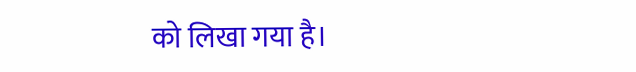को लिखा गया है।